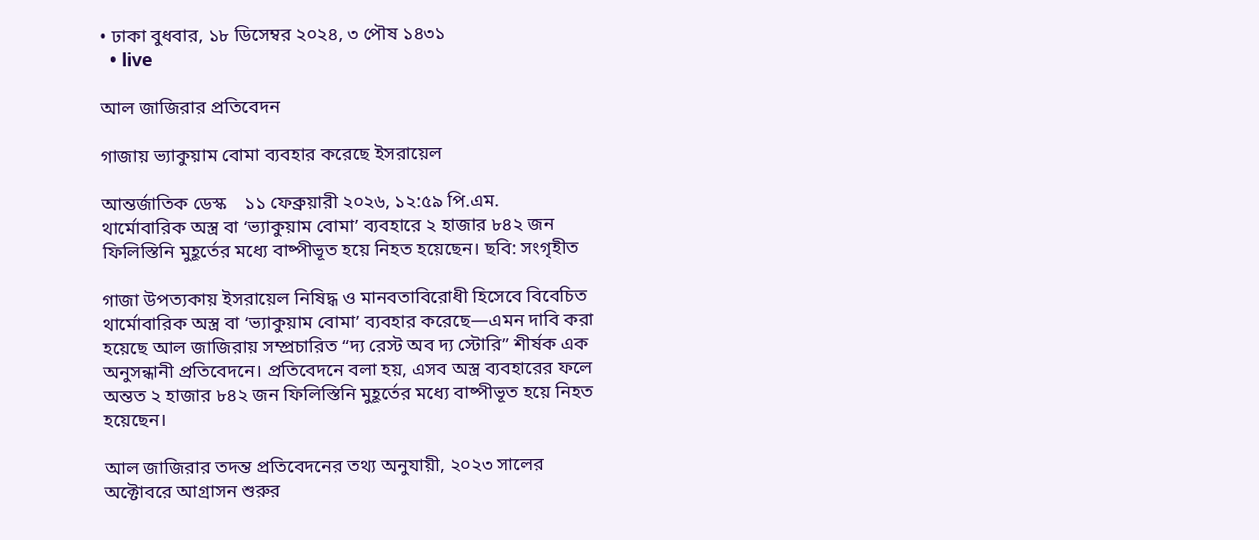• ঢাকা বুধবার, ১৮ ডিসেম্বর ২০২৪, ৩ পৌষ ১৪৩১
  • live

আল জাজিরার প্রতিবেদন

গাজায় ভ্যাকুয়াম বোমা ব্যবহার করেছে ইসরায়েল

আন্তর্জাতিক ডেস্ক    ১১ ফেব্রুয়ারী ২০২৬, ১২:৫৯ পি.এম.
থার্মোবারিক অস্ত্র বা ‘ভ্যাকুয়াম বোমা’ ব্যবহারে ২ হাজার ৮৪২ জন ফিলিস্তিনি মুহূর্তের মধ্যে বাষ্পীভূত হয়ে নিহত হয়েছেন। ছবি: সংগৃহীত

গাজা উপত্যকায় ইসরায়েল নিষিদ্ধ ও মানবতাবিরোধী হিসেবে বিবেচিত থার্মোবারিক অস্ত্র বা ‘ভ্যাকুয়াম বোমা’ ব্যবহার করেছে—এমন দাবি করা হয়েছে আল জাজিরায় সম্প্রচারিত “দ্য রেস্ট অব দ্য স্টোরি” শীর্ষক এক অনুসন্ধানী প্রতিবেদনে। প্রতিবেদনে বলা হয়, এসব অস্ত্র ব্যবহারের ফলে অন্তত ২ হাজার ৮৪২ জন ফিলিস্তিনি মুহূর্তের মধ্যে বাষ্পীভূত হয়ে নিহত হয়েছেন।

আল জাজিরার তদন্ত প্রতিবেদনের তথ্য অনুযায়ী, ২০২৩ সালের অক্টোবরে আগ্রাসন শুরুর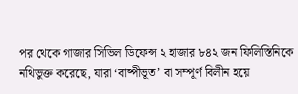পর থেকে গাজার সিভিল ডিফেন্স ২ হাজার ৮৪২ জন ফিলিস্তিনিকে নথিভুক্ত করেছে, যারা ‘বাষ্পীভূত’ বা সম্পূর্ণ বিলীন হয়ে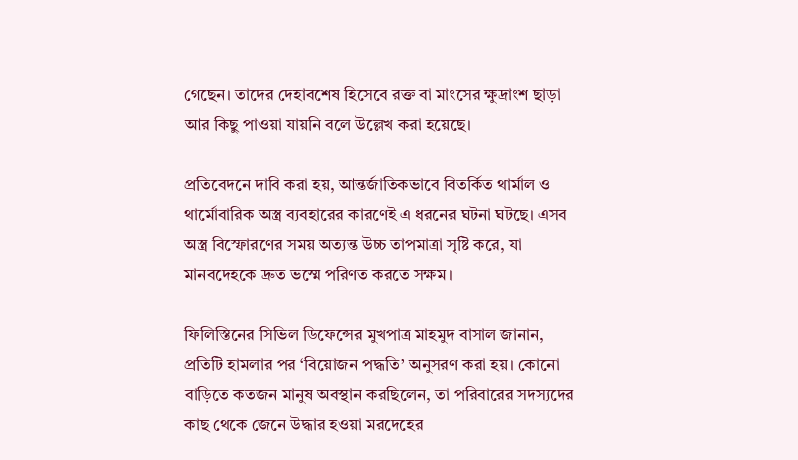গেছেন। তাদের দেহাবশেষ হিসেবে রক্ত বা মাংসের ক্ষুদ্রাংশ ছাড়া আর কিছু পাওয়া যায়নি বলে উল্লেখ করা হয়েছে।

প্রতিবেদনে দাবি করা হয়, আন্তর্জাতিকভাবে বিতর্কিত থার্মাল ও থার্মোবারিক অস্ত্র ব্যবহারের কারণেই এ ধরনের ঘটনা ঘটছে। এসব অস্ত্র বিস্ফোরণের সময় অত্যন্ত উচ্চ তাপমাত্রা সৃষ্টি করে, যা মানবদেহকে দ্রুত ভস্মে পরিণত করতে সক্ষম।

ফিলিস্তিনের সিভিল ডিফেন্সের মুখপাত্র মাহমুদ বাসাল জানান, প্রতিটি হামলার পর ‘বিয়োজন পদ্ধতি’ অনুসরণ করা হয়। কোনো বাড়িতে কতজন মানুষ অবস্থান করছিলেন, তা পরিবারের সদস্যদের কাছ থেকে জেনে উদ্ধার হওয়া মরদেহের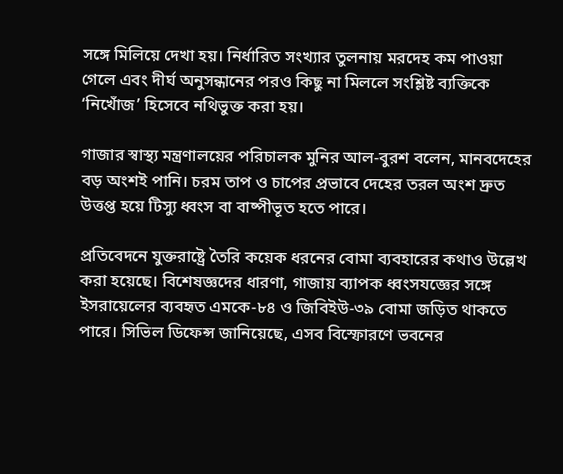সঙ্গে মিলিয়ে দেখা হয়। নির্ধারিত সংখ্যার তুলনায় মরদেহ কম পাওয়া গেলে এবং দীর্ঘ অনুসন্ধানের পরও কিছু না মিললে সংশ্লিষ্ট ব্যক্তিকে ‘নিখোঁজ’ হিসেবে নথিভুক্ত করা হয়।

গাজার স্বাস্থ্য মন্ত্রণালয়ের পরিচালক মুনির আল-বুরশ বলেন, মানবদেহের বড় অংশই পানি। চরম তাপ ও চাপের প্রভাবে দেহের তরল অংশ দ্রুত উত্তপ্ত হয়ে টিস্যু ধ্বংস বা বাষ্পীভূত হতে পারে।

প্রতিবেদনে যুক্তরাষ্ট্রে তৈরি কয়েক ধরনের বোমা ব্যবহারের কথাও উল্লেখ করা হয়েছে। বিশেষজ্ঞদের ধারণা, গাজায় ব্যাপক ধ্বংসযজ্ঞের সঙ্গে ইসরায়েলের ব্যবহৃত এমকে-৮৪ ও জিবিইউ-৩৯ বোমা জড়িত থাকতে পারে। সিভিল ডিফেন্স জানিয়েছে, এসব বিস্ফোরণে ভবনের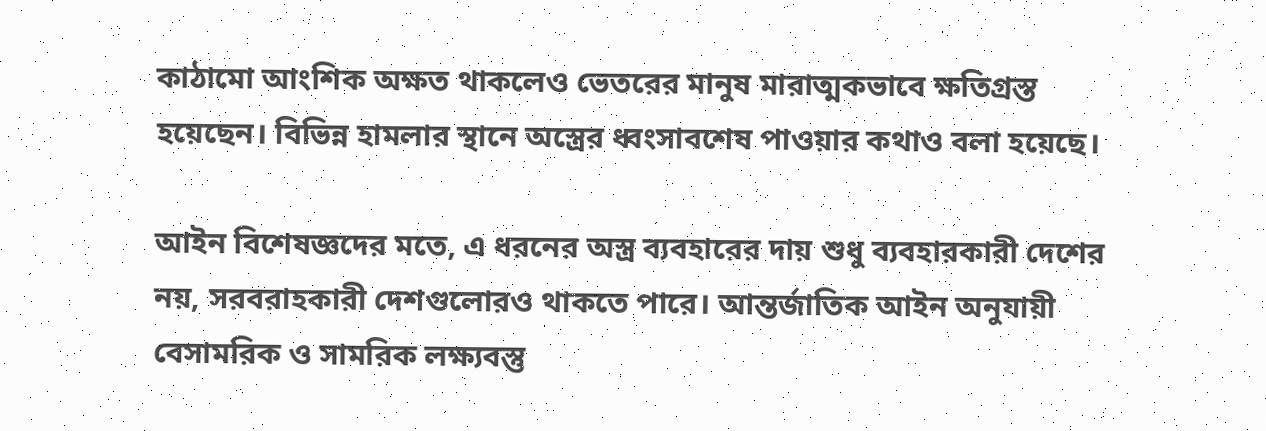কাঠামো আংশিক অক্ষত থাকলেও ভেতরের মানুষ মারাত্মকভাবে ক্ষতিগ্রস্ত হয়েছেন। বিভিন্ন হামলার স্থানে অস্ত্রের ধ্বংসাবশেষ পাওয়ার কথাও বলা হয়েছে।

আইন বিশেষজ্ঞদের মতে, এ ধরনের অস্ত্র ব্যবহারের দায় শুধু ব্যবহারকারী দেশের নয়, সরবরাহকারী দেশগুলোরও থাকতে পারে। আন্তর্জাতিক আইন অনুযায়ী বেসামরিক ও সামরিক লক্ষ্যবস্তু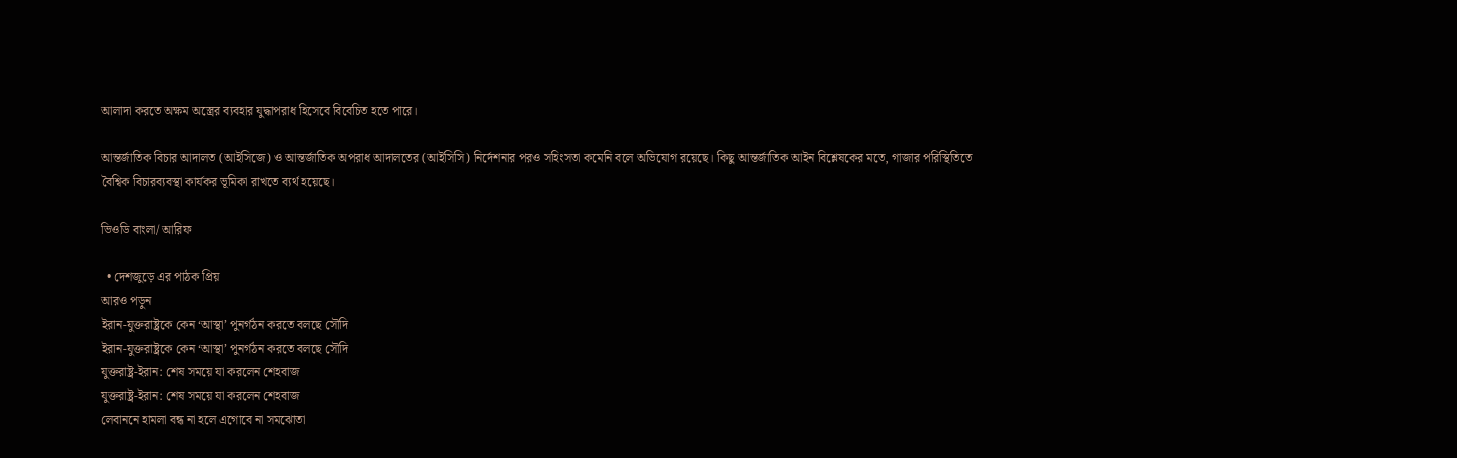আলাদা করতে অক্ষম অস্ত্রের ব্যবহার যুদ্ধাপরাধ হিসেবে বিবেচিত হতে পারে।

আন্তর্জাতিক বিচার আদালত (আইসিজে) ও আন্তর্জাতিক অপরাধ আদালতের (আইসিসি) নির্দেশনার পরও সহিংসতা কমেনি বলে অভিযোগ রয়েছে। কিছু আন্তর্জাতিক আইন বিশ্লেষকের মতে, গাজার পরিস্থিতিতে বৈশ্বিক বিচারব্যবস্থা কার্যকর ভূমিকা রাখতে ব্যর্থ হয়েছে।

ভিওডি বাংলা/ আরিফ

  • দেশজুড়ে এর পাঠক প্রিয়
আরও পড়ুন
ইরান-যুক্তরাষ্ট্রকে কেন ‘আস্থা’ পুনর্গঠন করতে বলছে সৌদি
ইরান-যুক্তরাষ্ট্রকে কেন ‘আস্থা’ পুনর্গঠন করতে বলছে সৌদি
যুক্তরাষ্ট্র-ইরান: শেষ সময়ে যা করলেন শেহবাজ
যুক্তরাষ্ট্র-ইরান: শেষ সময়ে যা করলেন শেহবাজ
লেবাননে হামলা বন্ধ না হলে এগোবে না সমঝোতা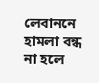লেবাননে হামলা বন্ধ না হলে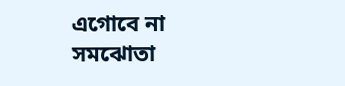এগোবে না সমঝোতা